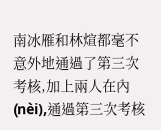南冰雁和林煊都毫不意外地通過了第三次考核,加上兩人在內(nèi),通過第三次考核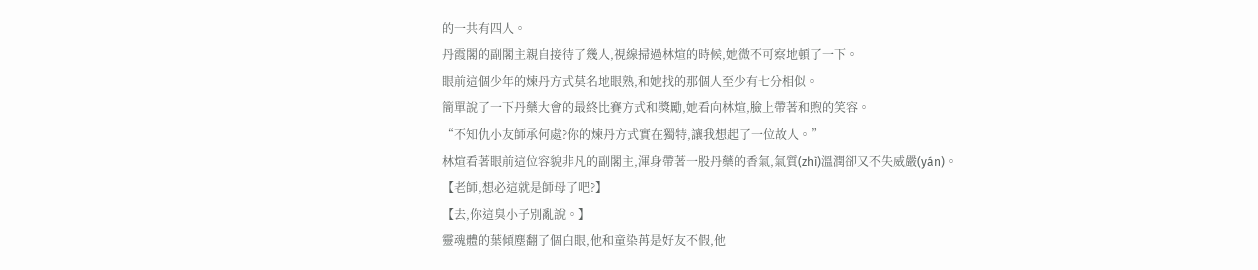的一共有四人。
丹霞閣的副閣主親自接待了幾人,視線掃過林煊的時候,她微不可察地頓了一下。
眼前這個少年的煉丹方式莫名地眼熟,和她找的那個人至少有七分相似。
簡單說了一下丹藥大會的最終比賽方式和獎勵,她看向林煊,臉上帶著和煦的笑容。
“不知仇小友師承何處?你的煉丹方式實在獨特,讓我想起了一位故人。”
林煊看著眼前這位容貌非凡的副閣主,渾身帶著一股丹藥的香氣,氣質(zhì)溫潤卻又不失威嚴(yán)。
【老師,想必這就是師母了吧?】
【去,你這臭小子別亂說。】
靈魂體的葉傾塵翻了個白眼,他和童染苒是好友不假,他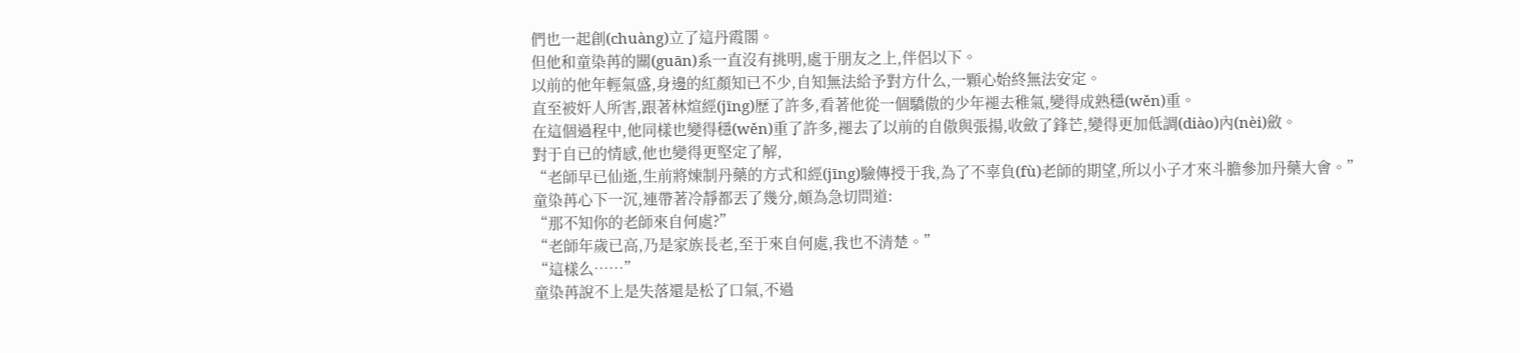們也一起創(chuàng)立了這丹霞閣。
但他和童染苒的關(guān)系一直沒有挑明,處于朋友之上,伴侶以下。
以前的他年輕氣盛,身邊的紅顏知已不少,自知無法給予對方什么,一顆心始終無法安定。
直至被奸人所害,跟著林煊經(jīng)歷了許多,看著他從一個驕傲的少年褪去稚氣,變得成熟穩(wěn)重。
在這個過程中,他同樣也變得穩(wěn)重了許多,褪去了以前的自傲與張揚,收斂了鋒芒,變得更加低調(diào)內(nèi)斂。
對于自已的情感,他也變得更堅定了解,
“老師早已仙逝,生前將煉制丹藥的方式和經(jīng)驗傳授于我,為了不辜負(fù)老師的期望,所以小子才來斗膽參加丹藥大會。”
童染苒心下一沉,連帶著冷靜都丟了幾分,頗為急切問道:
“那不知你的老師來自何處?”
“老師年歲已高,乃是家族長老,至于來自何處,我也不清楚。”
“這樣么……”
童染苒說不上是失落還是松了口氣,不過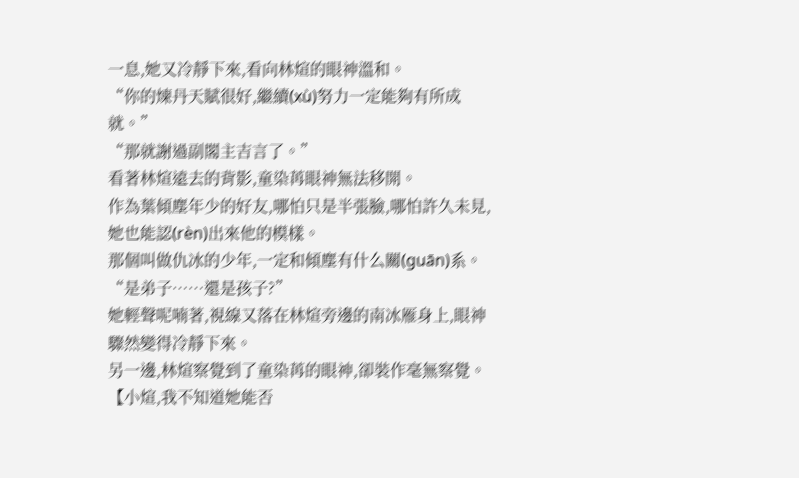一息,她又冷靜下來,看向林煊的眼神溫和。
“你的煉丹天賦很好,繼續(xù)努力一定能夠有所成就。”
“那就謝過副閣主吉言了。”
看著林煊遠去的背影,童染苒眼神無法移開。
作為葉傾塵年少的好友,哪怕只是半張臉,哪怕許久未見,她也能認(rèn)出來他的模樣。
那個叫做仇冰的少年,一定和傾塵有什么關(guān)系。
“是弟子……還是孩子?”
她輕聲呢喃著,視線又落在林煊旁邊的南冰雁身上,眼神驟然變得冷靜下來。
另一邊,林煊察覺到了童染苒的眼神,卻裝作毫無察覺。
【小煊,我不知道她能否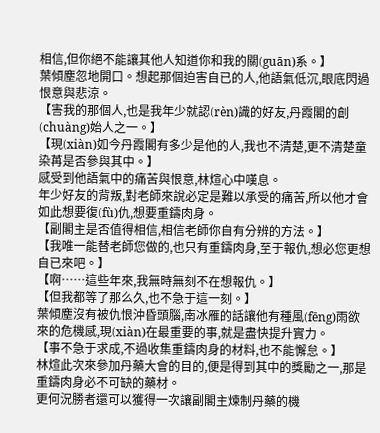相信,但你絕不能讓其他人知道你和我的關(guān)系。】
葉傾塵忽地開口。想起那個迫害自已的人,他語氣低沉,眼底閃過恨意與悲涼。
【害我的那個人,也是我年少就認(rèn)識的好友,丹霞閣的創(chuàng)始人之一。】
【現(xiàn)如今丹霞閣有多少是他的人,我也不清楚,更不清楚童染苒是否參與其中。】
感受到他語氣中的痛苦與恨意,林煊心中嘆息。
年少好友的背叛,對老師來說必定是難以承受的痛苦,所以他才會如此想要復(fù)仇,想要重鑄肉身。
【副閣主是否值得相信,相信老師你自有分辨的方法。】
【我唯一能替老師您做的,也只有重鑄肉身,至于報仇,想必您更想自已來吧。】
【啊……這些年來,我無時無刻不在想報仇。】
【但我都等了那么久,也不急于這一刻。】
葉傾塵沒有被仇恨沖昏頭腦,南冰雁的話讓他有種風(fēng)雨欲來的危機感,現(xiàn)在最重要的事,就是盡快提升實力。
【事不急于求成,不過收集重鑄肉身的材料,也不能懈怠。】
林煊此次來參加丹藥大會的目的,便是得到其中的獎勵之一,那是重鑄肉身必不可缺的藥材。
更何況勝者還可以獲得一次讓副閣主煉制丹藥的機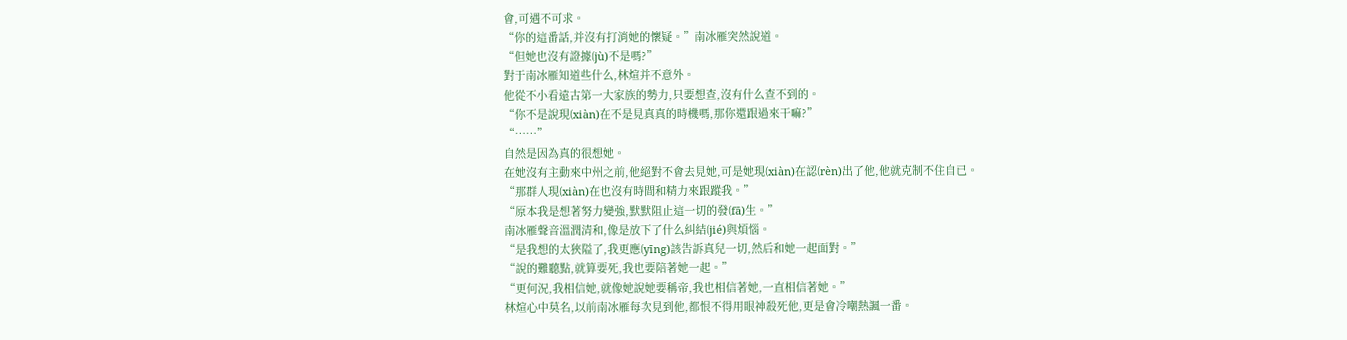會,可遇不可求。
“你的這番話,并沒有打消她的懷疑。”南冰雁突然說道。
“但她也沒有證據(jù)不是嗎?”
對于南冰雁知道些什么,林煊并不意外。
他從不小看遠古第一大家族的勢力,只要想查,沒有什么查不到的。
“你不是說現(xiàn)在不是見真真的時機嗎,那你還跟過來干嘛?”
“……”
自然是因為真的很想她。
在她沒有主動來中州之前,他絕對不會去見她,可是她現(xiàn)在認(rèn)出了他,他就克制不住自已。
“那群人現(xiàn)在也沒有時間和精力來跟蹤我。”
“原本我是想著努力變強,默默阻止這一切的發(fā)生。”
南冰雁聲音溫潤清和,像是放下了什么糾結(jié)與煩惱。
“是我想的太狹隘了,我更應(yīng)該告訴真兒一切,然后和她一起面對。”
“說的難聽點,就算要死,我也要陪著她一起。”
“更何況,我相信她,就像她說她要稱帝,我也相信著她,一直相信著她。”
林煊心中莫名,以前南冰雁每次見到他,都恨不得用眼神殺死他,更是會冷嘲熱諷一番。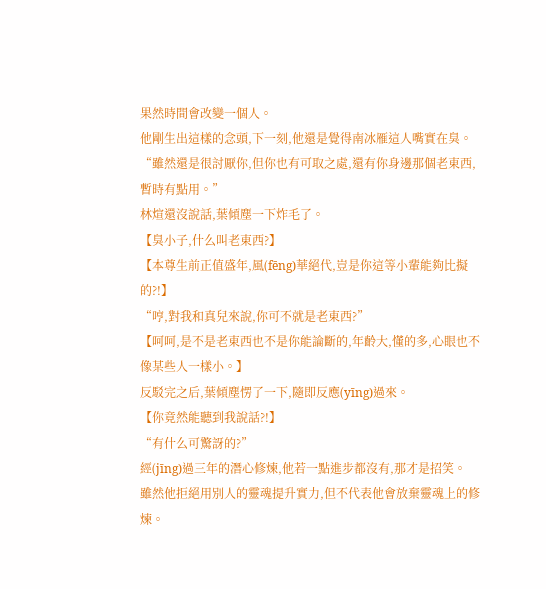果然時間會改變一個人。
他剛生出這樣的念頭,下一刻,他還是覺得南冰雁這人嘴實在臭。
“雖然還是很討厭你,但你也有可取之處,還有你身邊那個老東西,暫時有點用。”
林煊還沒說話,葉傾塵一下炸毛了。
【臭小子,什么叫老東西?】
【本尊生前正值盛年,風(fēng)華絕代,豈是你這等小輩能夠比擬的?!】
“哼,對我和真兒來說,你可不就是老東西?”
【呵呵,是不是老東西也不是你能論斷的,年齡大,懂的多,心眼也不像某些人一樣小。】
反駁完之后,葉傾塵愣了一下,隨即反應(yīng)過來。
【你竟然能聽到我說話?!】
“有什么可驚訝的?”
經(jīng)過三年的潛心修煉,他若一點進步都沒有,那才是招笑。
雖然他拒絕用別人的靈魂提升實力,但不代表他會放棄靈魂上的修煉。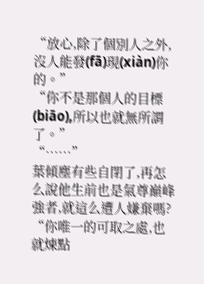“放心,除了個別人之外,沒人能發(fā)現(xiàn)你的。”
“你不是那個人的目標(biāo),所以也就無所謂了。”
“……”
葉傾塵有些自閉了,再怎么說他生前也是氣尊巔峰強者,就這么遭人嫌棄嗎?
“你唯一的可取之處,也就煉點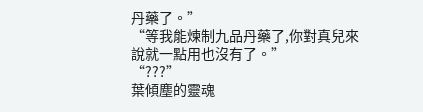丹藥了。”
“等我能煉制九品丹藥了,你對真兒來說就一點用也沒有了。”
“???”
葉傾塵的靈魂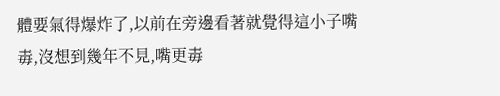體要氣得爆炸了,以前在旁邊看著就覺得這小子嘴毒,沒想到幾年不見,嘴更毒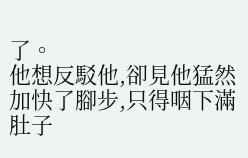了。
他想反駁他,卻見他猛然加快了腳步,只得咽下滿肚子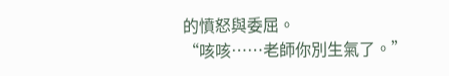的憤怒與委屈。
“咳咳……老師你別生氣了。”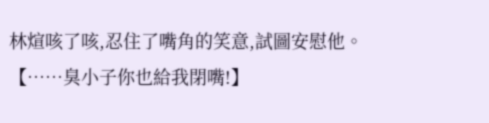林煊咳了咳,忍住了嘴角的笑意,試圖安慰他。
【……臭小子你也給我閉嘴!】